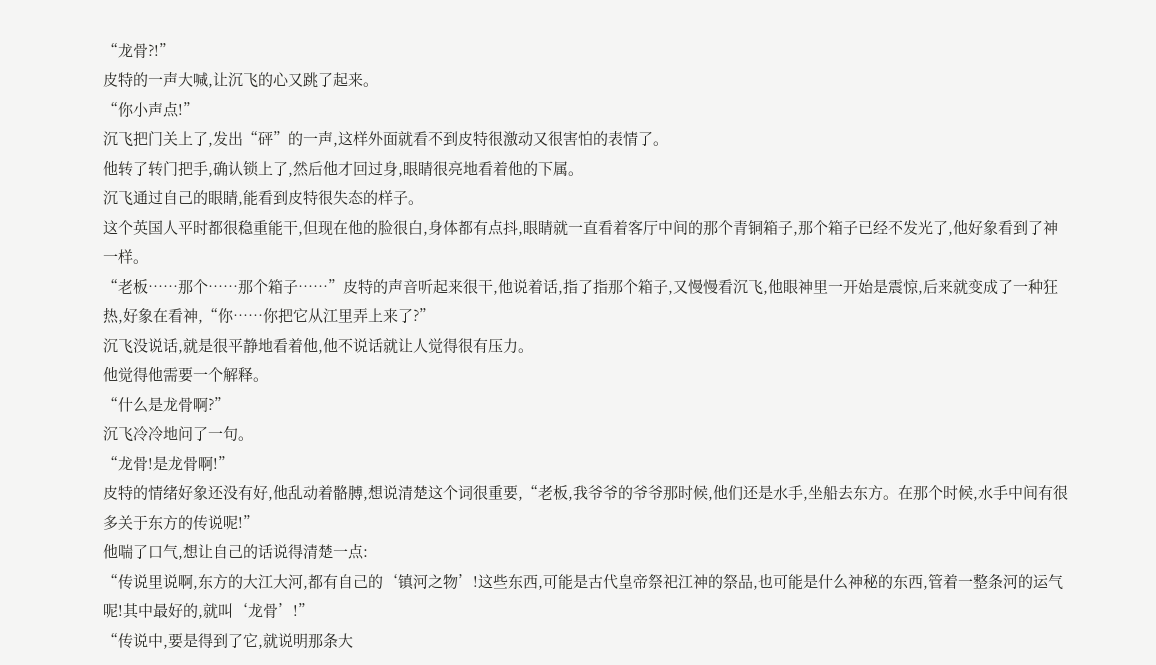“龙骨?!”
皮特的一声大喊,让沉飞的心又跳了起来。
“你小声点!”
沉飞把门关上了,发出“砰”的一声,这样外面就看不到皮特很激动又很害怕的表情了。
他转了转门把手,确认锁上了,然后他才回过身,眼睛很亮地看着他的下属。
沉飞通过自己的眼睛,能看到皮特很失态的样子。
这个英国人平时都很稳重能干,但现在他的脸很白,身体都有点抖,眼睛就一直看着客厅中间的那个青铜箱子,那个箱子已经不发光了,他好象看到了神一样。
“老板……那个……那个箱子……”皮特的声音听起来很干,他说着话,指了指那个箱子,又慢慢看沉飞,他眼神里一开始是震惊,后来就变成了一种狂热,好象在看神,“你……你把它从江里弄上来了?”
沉飞没说话,就是很平静地看着他,他不说话就让人觉得很有压力。
他觉得他需要一个解释。
“什么是龙骨啊?”
沉飞冷冷地问了一句。
“龙骨!是龙骨啊!”
皮特的情绪好象还没有好,他乱动着骼膊,想说清楚这个词很重要,“老板,我爷爷的爷爷那时候,他们还是水手,坐船去东方。在那个时候,水手中间有很多关于东方的传说呢!”
他喘了口气,想让自己的话说得清楚一点:
“传说里说啊,东方的大江大河,都有自己的‘镇河之物’!这些东西,可能是古代皇帝祭祀江神的祭品,也可能是什么神秘的东西,管着一整条河的运气呢!其中最好的,就叫‘龙骨’!”
“传说中,要是得到了它,就说明那条大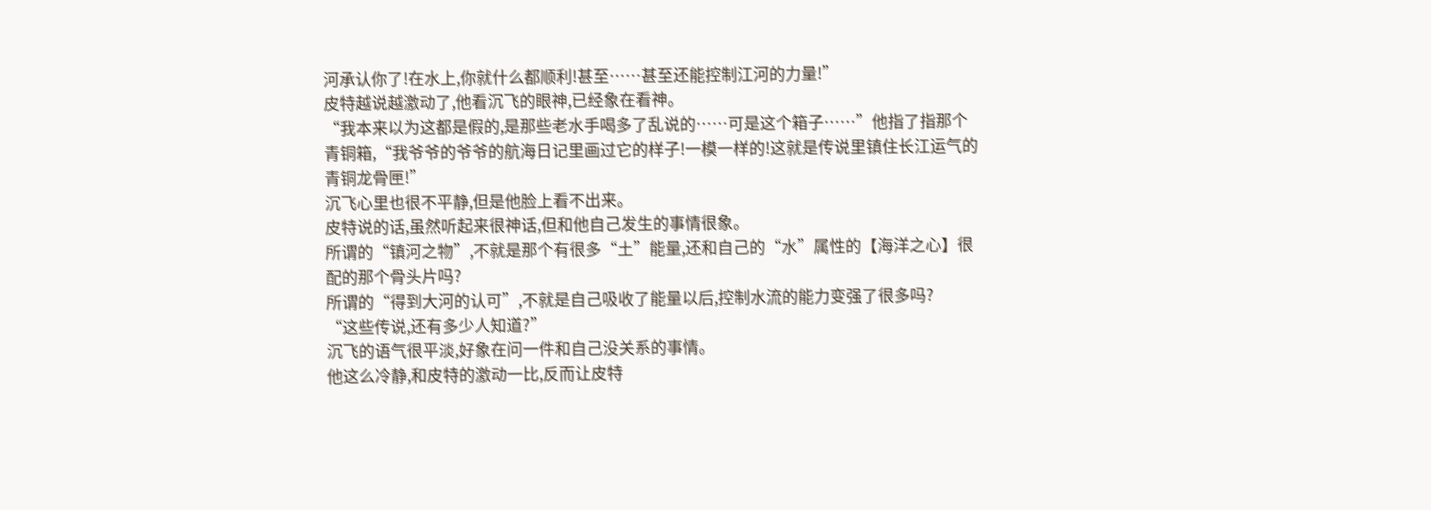河承认你了!在水上,你就什么都顺利!甚至……甚至还能控制江河的力量!”
皮特越说越激动了,他看沉飞的眼神,已经象在看神。
“我本来以为这都是假的,是那些老水手喝多了乱说的……可是这个箱子……”他指了指那个青铜箱,“我爷爷的爷爷的航海日记里画过它的样子!一模一样的!这就是传说里镇住长江运气的青铜龙骨匣!”
沉飞心里也很不平静,但是他脸上看不出来。
皮特说的话,虽然听起来很神话,但和他自己发生的事情很象。
所谓的“镇河之物”,不就是那个有很多“土”能量,还和自己的“水”属性的【海洋之心】很配的那个骨头片吗?
所谓的“得到大河的认可”,不就是自己吸收了能量以后,控制水流的能力变强了很多吗?
“这些传说,还有多少人知道?”
沉飞的语气很平淡,好象在问一件和自己没关系的事情。
他这么冷静,和皮特的激动一比,反而让皮特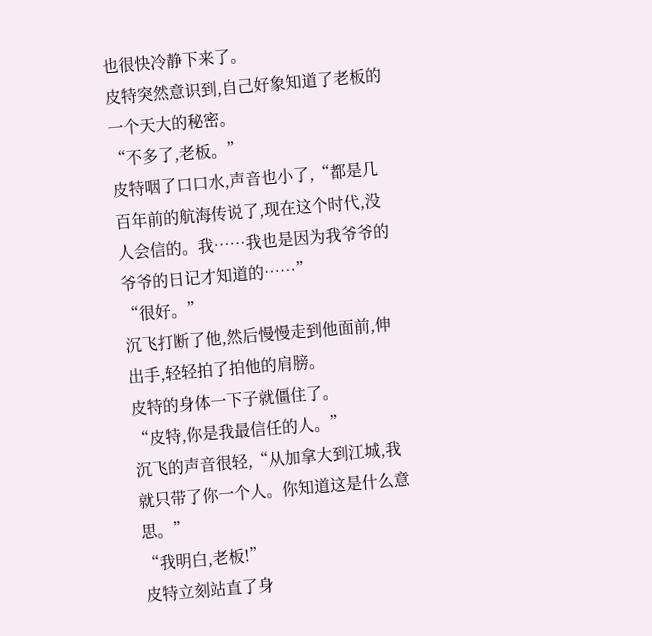也很快冷静下来了。
皮特突然意识到,自己好象知道了老板的一个天大的秘密。
“不多了,老板。”
皮特咽了口口水,声音也小了,“都是几百年前的航海传说了,现在这个时代,没人会信的。我……我也是因为我爷爷的爷爷的日记才知道的……”
“很好。”
沉飞打断了他,然后慢慢走到他面前,伸出手,轻轻拍了拍他的肩膀。
皮特的身体一下子就僵住了。
“皮特,你是我最信任的人。”
沉飞的声音很轻,“从加拿大到江城,我就只带了你一个人。你知道这是什么意思。”
“我明白,老板!”
皮特立刻站直了身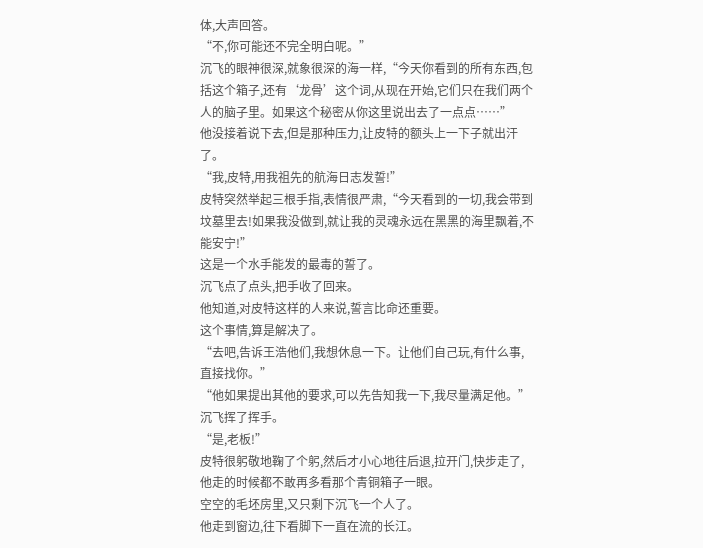体,大声回答。
“不,你可能还不完全明白呢。”
沉飞的眼神很深,就象很深的海一样,“今天你看到的所有东西,包括这个箱子,还有‘龙骨’这个词,从现在开始,它们只在我们两个人的脑子里。如果这个秘密从你这里说出去了一点点……”
他没接着说下去,但是那种压力,让皮特的额头上一下子就出汗了。
“我,皮特,用我祖先的航海日志发誓!”
皮特突然举起三根手指,表情很严肃,“今天看到的一切,我会带到坟墓里去!如果我没做到,就让我的灵魂永远在黑黑的海里飘着,不能安宁!”
这是一个水手能发的最毒的誓了。
沉飞点了点头,把手收了回来。
他知道,对皮特这样的人来说,誓言比命还重要。
这个事情,算是解决了。
“去吧,告诉王浩他们,我想休息一下。让他们自己玩,有什么事,直接找你。”
“他如果提出其他的要求,可以先告知我一下,我尽量满足他。”
沉飞挥了挥手。
“是,老板!”
皮特很躬敬地鞠了个躬,然后才小心地往后退,拉开门,快步走了,他走的时候都不敢再多看那个青铜箱子一眼。
空空的毛坯房里,又只剩下沉飞一个人了。
他走到窗边,往下看脚下一直在流的长江。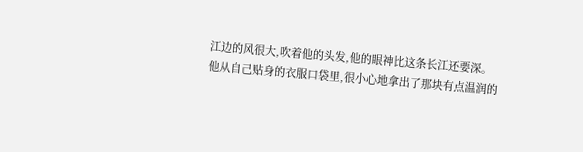江边的风很大,吹着他的头发,他的眼神比这条长江还要深。
他从自己贴身的衣服口袋里,很小心地拿出了那块有点温润的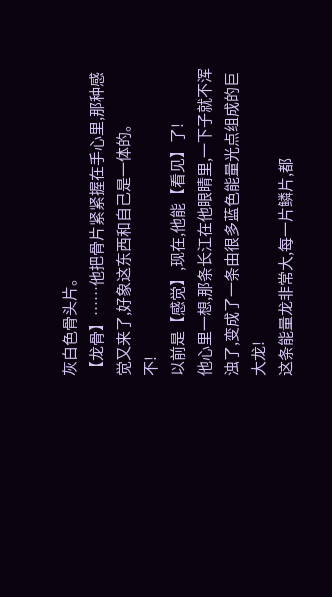灰白色骨头片。
【龙骨】……他把骨片紧紧握在手心里,那种感觉又来了,好象这东西和自己是一体的。
不!
以前是【感觉】,现在,他能【看见】了!
他心里一想,那条长江在他眼睛里,一下子就不浑浊了,变成了一条由很多蓝色能量光点组成的巨大龙!
这条能量龙非常大,每一片鳞片,都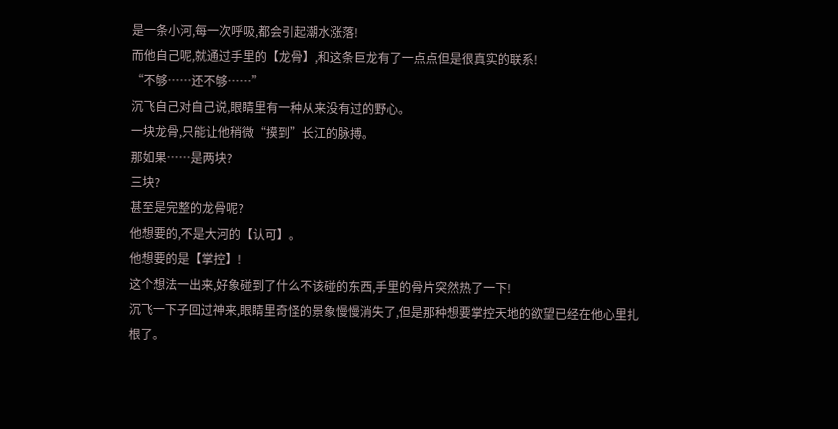是一条小河,每一次呼吸,都会引起潮水涨落!
而他自己呢,就通过手里的【龙骨】,和这条巨龙有了一点点但是很真实的联系!
“不够……还不够……”
沉飞自己对自己说,眼睛里有一种从来没有过的野心。
一块龙骨,只能让他稍微“摸到”长江的脉搏。
那如果……是两块?
三块?
甚至是完整的龙骨呢?
他想要的,不是大河的【认可】。
他想要的是【掌控】!
这个想法一出来,好象碰到了什么不该碰的东西,手里的骨片突然热了一下!
沉飞一下子回过神来,眼睛里奇怪的景象慢慢消失了,但是那种想要掌控天地的欲望已经在他心里扎根了。